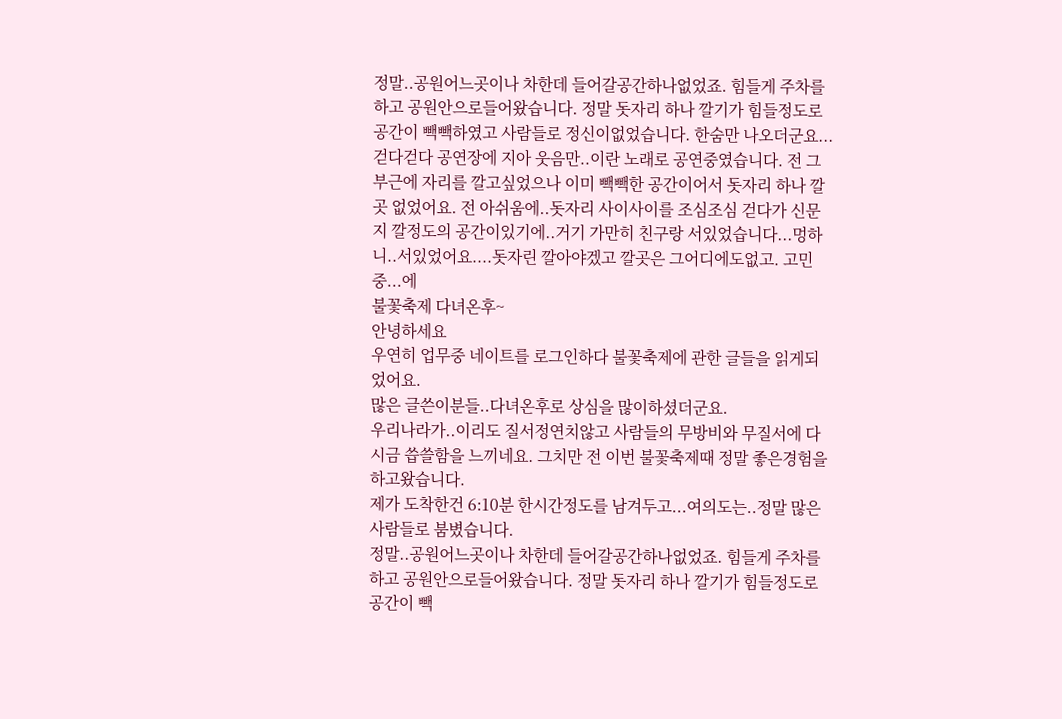정말..공원어느곳이나 차한데 들어갈공간하나없었죠. 힘들게 주차를 하고 공원안으로들어왔습니다. 정말 돗자리 하나 깔기가 힘들정도로 공간이 빽빽하였고 사람들로 정신이없었습니다. 한숨만 나오더군요...
걷다걷다 공연장에 지아 웃음만..이란 노래로 공연중였습니다. 전 그 부근에 자리를 깔고싶었으나 이미 빽빽한 공간이어서 돗자리 하나 깔곳 없었어요. 전 아쉬움에..돗자리 사이사이를 조심조심 걷다가 신문지 깔정도의 공간이있기에..거기 가만히 친구랑 서있었습니다...멍하니..서있었어요....돗자린 깔아야겠고 깔곳은 그어디에도없고. 고민중...에
불꽃축제 다녀온후~
안녕하세요
우연히 업무중 네이트를 로그인하다 불꽃축제에 관한 글들을 읽게되었어요.
많은 글쓴이분들..다녀온후로 상심을 많이하셨더군요.
우리나라가..이리도 질서정연치않고 사람들의 무방비와 무질서에 다시금 씁쓸함을 느끼네요. 그치만 전 이번 불꽃축제때 정말 좋은경험을 하고왔습니다.
제가 도착한건 6:10분 한시간정도를 남겨두고...여의도는..정말 많은사람들로 붐볐습니다.
정말..공원어느곳이나 차한데 들어갈공간하나없었죠. 힘들게 주차를 하고 공원안으로들어왔습니다. 정말 돗자리 하나 깔기가 힘들정도로 공간이 빽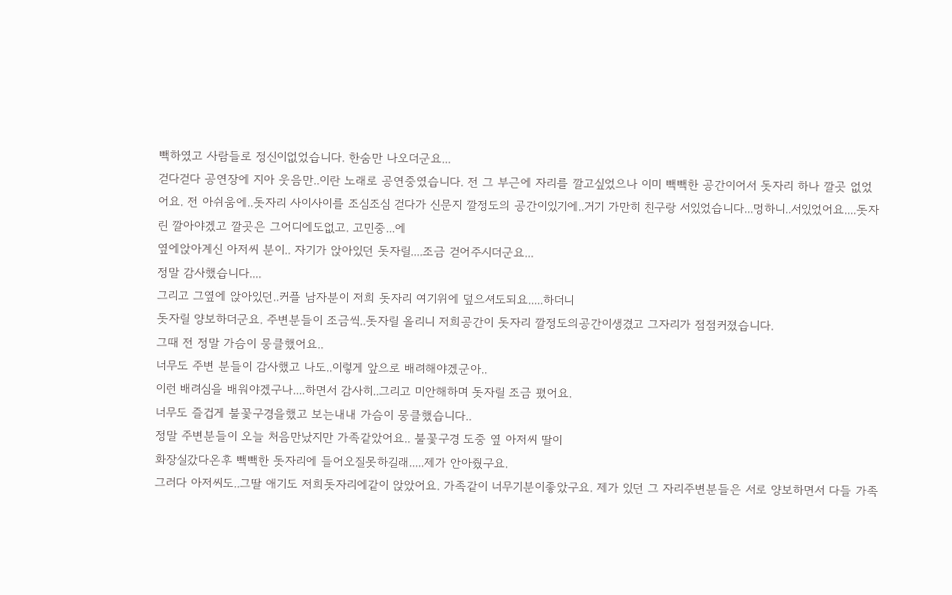빽하였고 사람들로 정신이없었습니다. 한숨만 나오더군요...
걷다걷다 공연장에 지아 웃음만..이란 노래로 공연중였습니다. 전 그 부근에 자리를 깔고싶었으나 이미 빽빽한 공간이어서 돗자리 하나 깔곳 없었어요. 전 아쉬움에..돗자리 사이사이를 조심조심 걷다가 신문지 깔정도의 공간이있기에..거기 가만히 친구랑 서있었습니다...멍하니..서있었어요....돗자린 깔아야겠고 깔곳은 그어디에도없고. 고민중...에
옆에앉아계신 아저씨 분이.. 자기가 앉아있던 돗자릴....조금 걷어주시더군요...
정말 감사했습니다....
그리고 그옆에 앉아있던..커플 남자분이 저희 돗자리 여기위에 덮으셔도되요.....하더니
돗자릴 양보하더군요. 주변분들이 조금씩..돗자릴 올리니 저희공간이 돗자리 깔정도의공간이생겼고 그자리가 점점커졌습니다.
그때 전 정말 가슴이 뭉클했어요..
너무도 주변 분들이 감사했고 나도..이렇게 앞으로 배려해야겠군아..
이런 배려심을 배워야겠구나....하면서 감사히..그리고 미안해하며 돗자릴 조금 폈어요.
너무도 즐겁게 불꽃구경을했고 보는내내 가슴이 뭉클했습니다..
정말 주변분들이 오늘 처음만났지만 가족같았어요.. 불꽃구경 도중 옆 아저씨 딸이
화장실갔다온후 빽빽한 돗자리에 들어오질못하길래.....제가 안아줬구요.
그러다 아저씨도..그딸 애기도 저희돗자리에같이 앉았어요. 가족같이 너무기분이좋았구요. 제가 있던 그 자리주변분들은 서로 양보하면서 다들 가족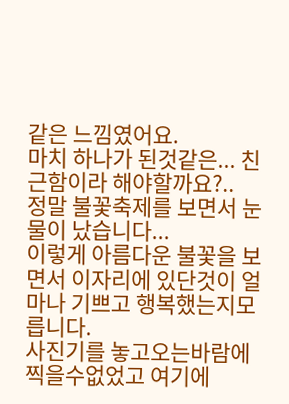같은 느낌였어요.
마치 하나가 된것같은... 친근함이라 해야할까요?..
정말 불꽃축제를 보면서 눈물이 났습니다...
이렇게 아름다운 불꽃을 보면서 이자리에 있단것이 얼마나 기쁘고 행복했는지모릅니다.
사진기를 놓고오는바람에 찍을수없었고 여기에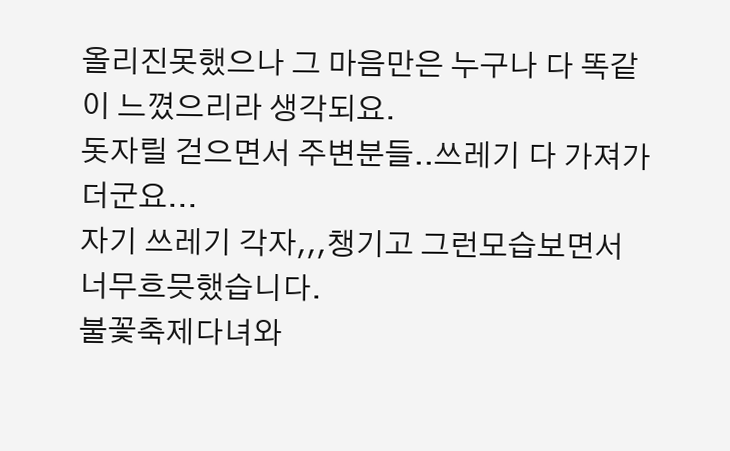올리진못했으나 그 마음만은 누구나 다 똑같이 느꼈으리라 생각되요.
돗자릴 걷으면서 주변분들..쓰레기 다 가져가더군요...
자기 쓰레기 각자,,,챙기고 그런모습보면서 너무흐믓했습니다.
불꽃축제다녀와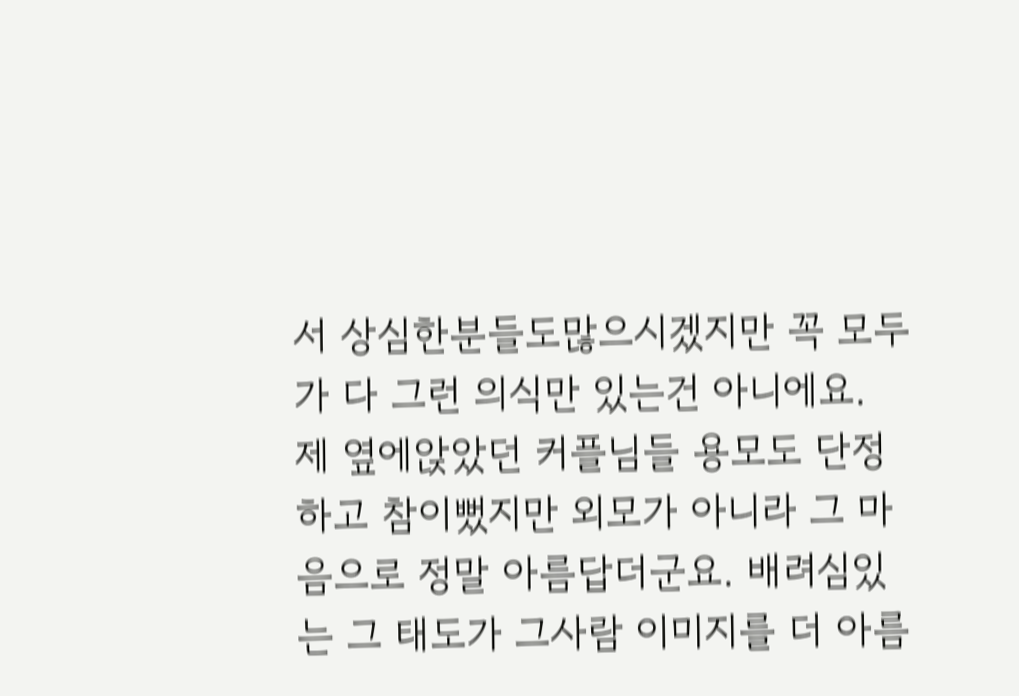서 상심한분들도많으시겠지만 꼭 모두가 다 그런 의식만 있는건 아니에요.
제 옆에앉았던 커플님들 용모도 단정하고 참이뻤지만 외모가 아니라 그 마음으로 정말 아름답더군요. 배려심있는 그 태도가 그사람 이미지를 더 아름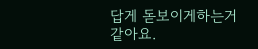답게 돋보이게하는거같아요.